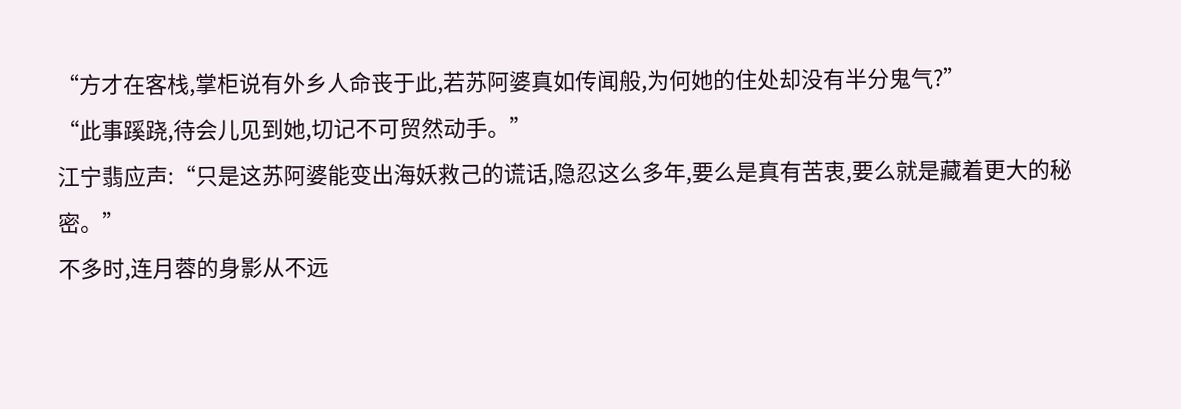“方才在客栈,掌柜说有外乡人命丧于此,若苏阿婆真如传闻般,为何她的住处却没有半分鬼气?”
“此事蹊跷,待会儿见到她,切记不可贸然动手。”
江宁翡应声:“只是这苏阿婆能变出海妖救己的谎话,隐忍这么多年,要么是真有苦衷,要么就是藏着更大的秘密。”
不多时,连月蓉的身影从不远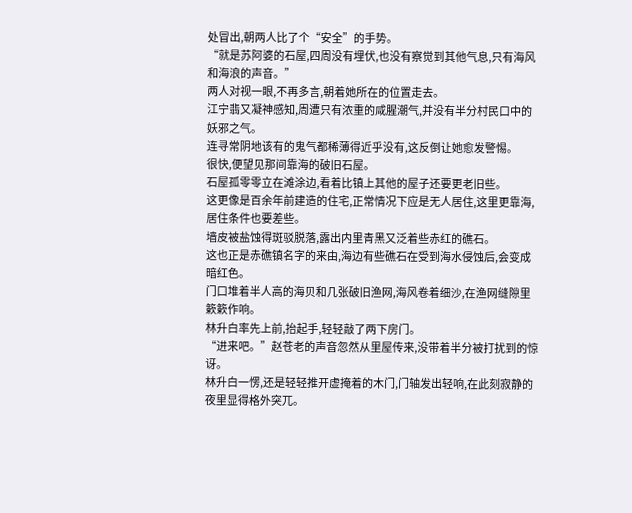处冒出,朝两人比了个“安全”的手势。
“就是苏阿婆的石屋,四周没有埋伏,也没有察觉到其他气息,只有海风和海浪的声音。”
两人对视一眼,不再多言,朝着她所在的位置走去。
江宁翡又凝神感知,周遭只有浓重的咸腥潮气,并没有半分村民口中的妖邪之气。
连寻常阴地该有的鬼气都稀薄得近乎没有,这反倒让她愈发警惕。
很快,便望见那间靠海的破旧石屋。
石屋孤零零立在滩涂边,看着比镇上其他的屋子还要更老旧些。
这更像是百余年前建造的住宅,正常情况下应是无人居住,这里更靠海,居住条件也要差些。
墙皮被盐蚀得斑驳脱落,露出内里青黑又泛着些赤红的礁石。
这也正是赤礁镇名字的来由,海边有些礁石在受到海水侵蚀后,会变成暗红色。
门口堆着半人高的海贝和几张破旧渔网,海风卷着细沙,在渔网缝隙里簌簌作响。
林升白率先上前,抬起手,轻轻敲了两下房门。
“进来吧。”赵苍老的声音忽然从里屋传来,没带着半分被打扰到的惊讶。
林升白一愣,还是轻轻推开虚掩着的木门,门轴发出轻响,在此刻寂静的夜里显得格外突兀。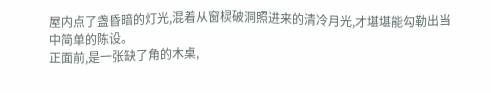屋内点了盏昏暗的灯光,混着从窗棂破洞照进来的清冷月光,才堪堪能勾勒出当中简单的陈设。
正面前,是一张缺了角的木桌,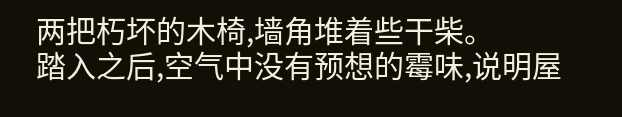两把朽坏的木椅,墙角堆着些干柴。
踏入之后,空气中没有预想的霉味,说明屋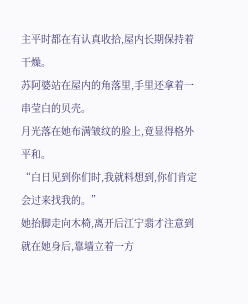主平时都在有认真收拾,屋内长期保持着干燥。
苏阿婆站在屋内的角落里,手里还拿着一串莹白的贝壳。
月光落在她布满皱纹的脸上,竟显得格外平和。
“白日见到你们时,我就料想到,你们肯定会过来找我的。”
她抬脚走向木椅,离开后江宁翡才注意到就在她身后,靠墙立着一方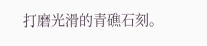打磨光滑的青礁石刻。